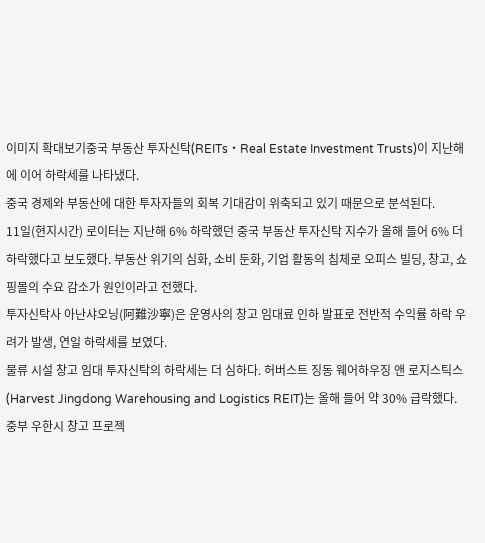이미지 확대보기중국 부동산 투자신탁(REITs・Real Estate Investment Trusts)이 지난해에 이어 하락세를 나타냈다.
중국 경제와 부동산에 대한 투자자들의 회복 기대감이 위축되고 있기 때문으로 분석된다.
11일(현지시간) 로이터는 지난해 6% 하락했던 중국 부동산 투자신탁 지수가 올해 들어 6% 더 하락했다고 보도했다. 부동산 위기의 심화, 소비 둔화, 기업 활동의 침체로 오피스 빌딩, 창고, 쇼핑몰의 수요 감소가 원인이라고 전했다.
투자신탁사 아난샤오닝(阿難沙寧)은 운영사의 창고 임대료 인하 발표로 전반적 수익률 하락 우려가 발생, 연일 하락세를 보였다.
물류 시설 창고 임대 투자신탁의 하락세는 더 심하다. 허버스트 징동 웨어하우징 앤 로지스틱스(Harvest Jingdong Warehousing and Logistics REIT)는 올해 들어 약 30% 급락했다. 중부 우한시 창고 프로젝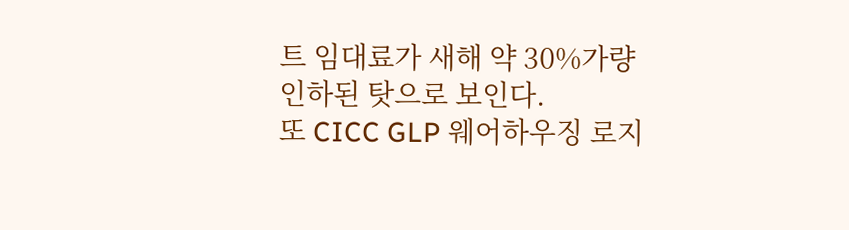트 임대료가 새해 약 30%가량 인하된 탓으로 보인다.
또 CICC GLP 웨어하우징 로지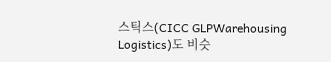스틱스(CICC GLPWarehousing Logistics)도 비슷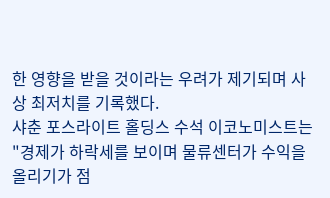한 영향을 받을 것이라는 우려가 제기되며 사상 최저치를 기록했다.
샤춘 포스라이트 홀딩스 수석 이코노미스트는 "경제가 하락세를 보이며 물류센터가 수익을 올리기가 점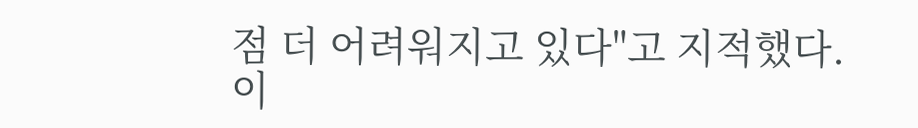점 더 어려워지고 있다"고 지적했다.
이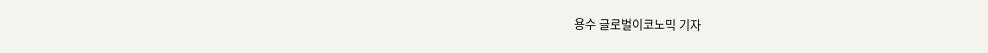용수 글로벌이코노믹 기자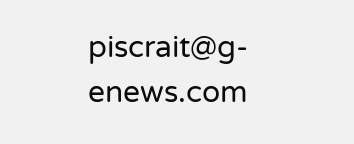piscrait@g-enews.com